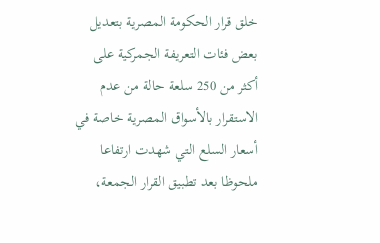خلق قرار الحكومة المصرية بتعديل بعض فئات التعريفة الجمركية على أكثر من 250 سلعة حالة من عدم الاستقرار بالأسواق المصرية خاصة في أسعار السلع التي شهدت ارتفاعا ملحوظا بعد تطبيق القرار الجمعة،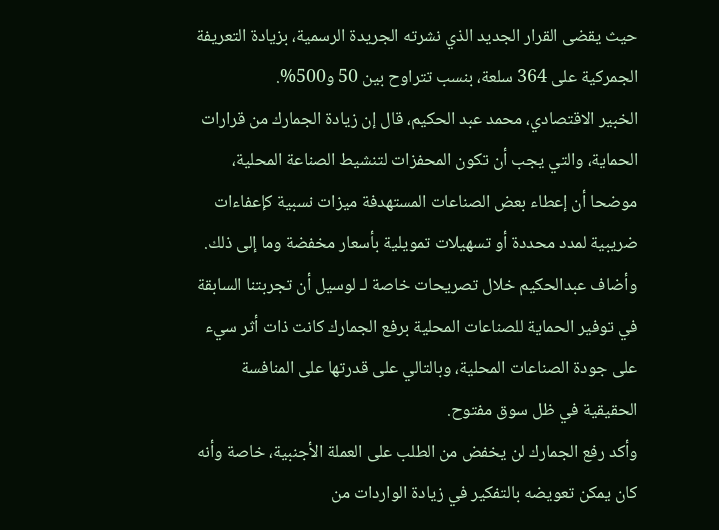حيث يقضى القرار الجديد الذي نشرته الجريدة الرسمية، بزيادة التعريفة الجمركية على 364 سلعة، بنسب تتراوح بين 50 و500%.
الخبير الاقتصادي، محمد عبد الحكيم، قال إن زيادة الجمارك من قرارات الحماية، والتي يجب أن تكون المحفزات لتنشيط الصناعة المحلية، موضحا أن إعطاء بعض الصناعات المستهدفة ميزات نسبية كإعفاءات ضريبية لمدد محددة أو تسهيلات تمويلية بأسعار مخفضة وما إلى ذلك.
وأضاف عبدالحكيم خلال تصريحات خاصة لـ لوسيل أن تجربتنا السابقة في توفير الحماية للصناعات المحلية برفع الجمارك كانت ذات أثر سيء على جودة الصناعات المحلية، وبالتالي على قدرتها على المنافسة الحقيقية في ظل سوق مفتوح.
وأكد رفع الجمارك لن يخفض من الطلب على العملة الأجنبية، خاصة وأنه كان يمكن تعويضه بالتفكير في زيادة الواردات من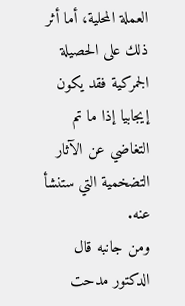العملة المحلية، أما أثر ذلك على الحصيلة الجمركية فقد يكون إيجابيا إذا ما تم التغاضي عن الآثار التضخمية التي ستنشأ عنه.
ومن جانبه قال الدكتور مدحت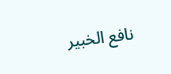نافع الخبير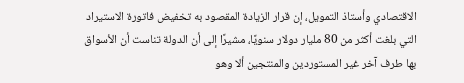الاقتصادي وأستاذ التمويل، إن قرار الزيادة المقصود به تخفيض فاتورة الاستيراد التي بلغت أكثر من 80 مليار دولار سنويًا، مشيرًا إلى أن الدولة تناست أن الأسواق بها طرف آخر غير المستوردين والمنتجين ألا وهو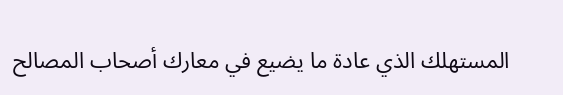المستهلك الذي عادة ما يضيع في معارك أصحاب المصالح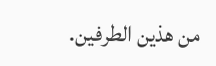من هذين الطرفين.